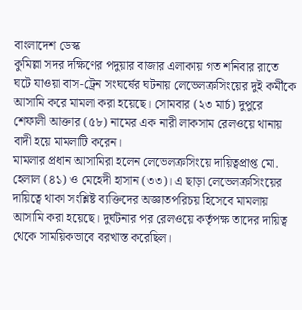বাংলাদেশ ডেস্ক
কুমিল্লা সদর দক্ষিণের পদুয়ার বাজার এলাকায় গত শনিবার রাতে ঘটে যাওয়া বাস-ট্রেন সংঘর্ষের ঘটনায় লেভেলক্রসিংয়ের দুই কর্মীকে আসামি করে মামলা করা হয়েছে। সোমবার (২৩ মার্চ) দুপুরে শেফালী আক্তার (৫৮) নামের এক নারী লাকসাম রেলওয়ে থানায় বাদী হয়ে মামলাটি করেন।
মামলার প্রধান আসামিরা হলেন লেভেলক্রসিংয়ে দায়িত্বপ্রাপ্ত মো. হেলাল (৪১) ও মেহেদী হাসান (৩৩)। এ ছাড়া লেভেলক্রসিংয়ের দায়িত্বে থাকা সংশ্লিষ্ট ব্যক্তিদের অজ্ঞাতপরিচয় হিসেবে মামলায় আসামি করা হয়েছে। দুর্ঘটনার পর রেলওয়ে কর্তৃপক্ষ তাদের দায়িত্ব থেকে সাময়িকভাবে বরখাস্ত করেছিল।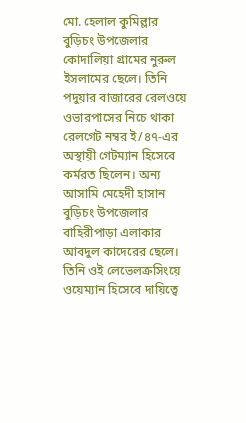মো. হেলাল কুমিল্লার বুড়িচং উপজেলার কোদালিয়া গ্রামের নুরুল ইসলামের ছেলে। তিনি পদুয়ার বাজারের রেলওয়ে ওভারপাসের নিচে থাকা রেলগেট নম্বর ই/৪৭-এর অস্থায়ী গেটম্যান হিসেবে কর্মরত ছিলেন। অন্য আসামি মেহেদী হাসান বুড়িচং উপজেলার বাহিরীপাড়া এলাকার আবদুল কাদেরের ছেলে। তিনি ওই লেভেলক্রসিংয়ে ওয়েম্যান হিসেবে দায়িত্বে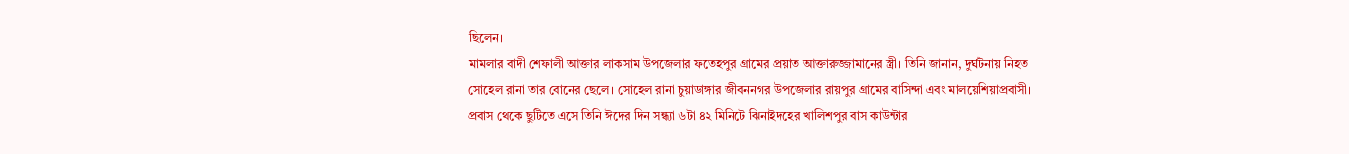ছিলেন।
মামলার বাদী শেফালী আক্তার লাকসাম উপজেলার ফতেহপুর গ্রামের প্রয়াত আক্তারুজ্জামানের স্ত্রী। তিনি জানান, দুর্ঘটনায় নিহত সোহেল রানা তার বোনের ছেলে। সোহেল রানা চুয়াডাঙ্গার জীবননগর উপজেলার রায়পুর গ্রামের বাসিন্দা এবং মালয়েশিয়াপ্রবাসী। প্রবাস থেকে ছুটিতে এসে তিনি ঈদের দিন সন্ধ্যা ৬টা ৪২ মিনিটে ঝিনাইদহের খালিশপুর বাস কাউন্টার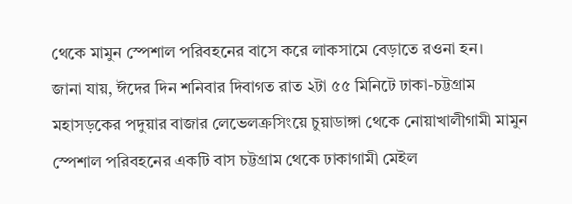থেকে মামুন স্পেশাল পরিবহনের বাসে করে লাকসামে বেড়াতে রওনা হন।
জানা যায়, ঈদের দিন শনিবার দিবাগত রাত ২টা ৫৫ মিনিটে ঢাকা-চট্টগ্রাম মহাসড়কের পদুয়ার বাজার লেভেলক্রসিংয়ে চুয়াডাঙ্গা থেকে নোয়াখালীগামী মামুন স্পেশাল পরিবহনের একটি বাস চট্টগ্রাম থেকে ঢাকাগামী মেইল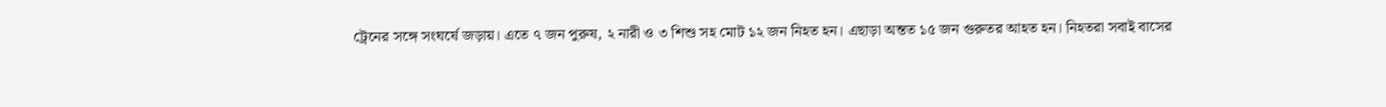ট্রেনের সঙ্গে সংঘর্ষে জড়ায়। এতে ৭ জন পুরুষ, ২ নারী ও ৩ শিশু সহ মোট ১২ জন নিহত হন। এছাড়া অন্তত ১৫ জন গুরুতর আহত হন। নিহতরা সবাই বাসের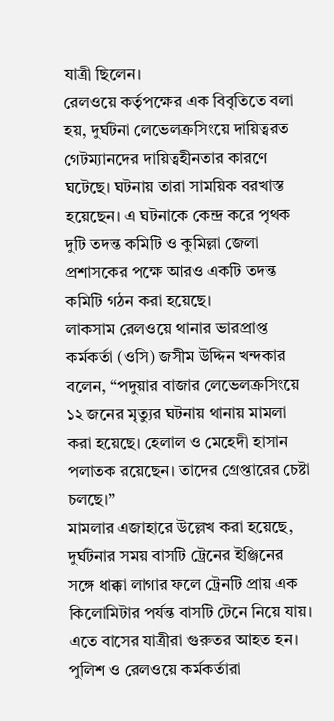যাত্রী ছিলেন।
রেলওয়ে কর্তৃপক্ষের এক বিবৃতিতে বলা হয়, দুর্ঘটনা লেভেলক্রসিংয়ে দায়িত্বরত গেটম্যানদের দায়িত্বহীনতার কারণে ঘটেছে। ঘটনায় তারা সাময়িক বরখাস্ত হয়েছেন। এ ঘটনাকে কেন্দ্র করে পৃথক দুটি তদন্ত কমিটি ও কুমিল্লা জেলা প্রশাসকের পক্ষে আরও একটি তদন্ত কমিটি গঠন করা হয়েছে।
লাকসাম রেলওয়ে থানার ভারপ্রাপ্ত কর্মকর্তা (ওসি) জসীম উদ্দিন খন্দকার বলেন, “পদুয়ার বাজার লেভেলক্রসিংয়ে ১২ জনের মৃত্যুর ঘটনায় থানায় মামলা করা হয়েছে। হেলাল ও মেহেদী হাসান পলাতক রয়েছেন। তাদের গ্রেপ্তারের চেষ্টা চলছে।”
মামলার এজাহারে উল্লেখ করা হয়েছে, দুর্ঘটনার সময় বাসটি ট্রেনের ইঞ্জিনের সঙ্গে ধাক্কা লাগার ফলে ট্রেনটি প্রায় এক কিলোমিটার পর্যন্ত বাসটি টেনে নিয়ে যায়। এতে বাসের যাত্রীরা গুরুতর আহত হন। পুলিশ ও রেলওয়ে কর্মকর্তারা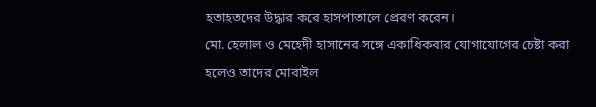হতাহতদের উদ্ধার করে হাসপাতালে প্রেরণ করেন।
মো. হেলাল ও মেহেদী হাসানের সঙ্গে একাধিকবার যোগাযোগের চেষ্টা করা হলেও তাদের মোবাইল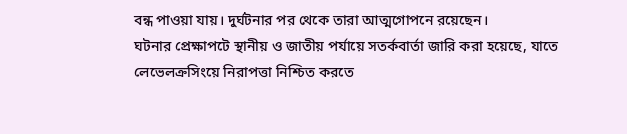বন্ধ পাওয়া যায়। দুর্ঘটনার পর থেকে তারা আত্মগোপনে রয়েছেন।
ঘটনার প্রেক্ষাপটে স্থানীয় ও জাতীয় পর্যায়ে সতর্কবার্তা জারি করা হয়েছে, যাতে লেভেলক্রসিংয়ে নিরাপত্তা নিশ্চিত করতে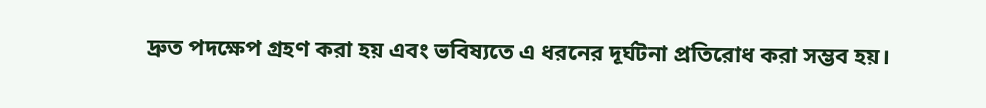দ্রুত পদক্ষেপ গ্রহণ করা হয় এবং ভবিষ্যতে এ ধরনের দূর্ঘটনা প্রতিরোধ করা সম্ভব হয়।